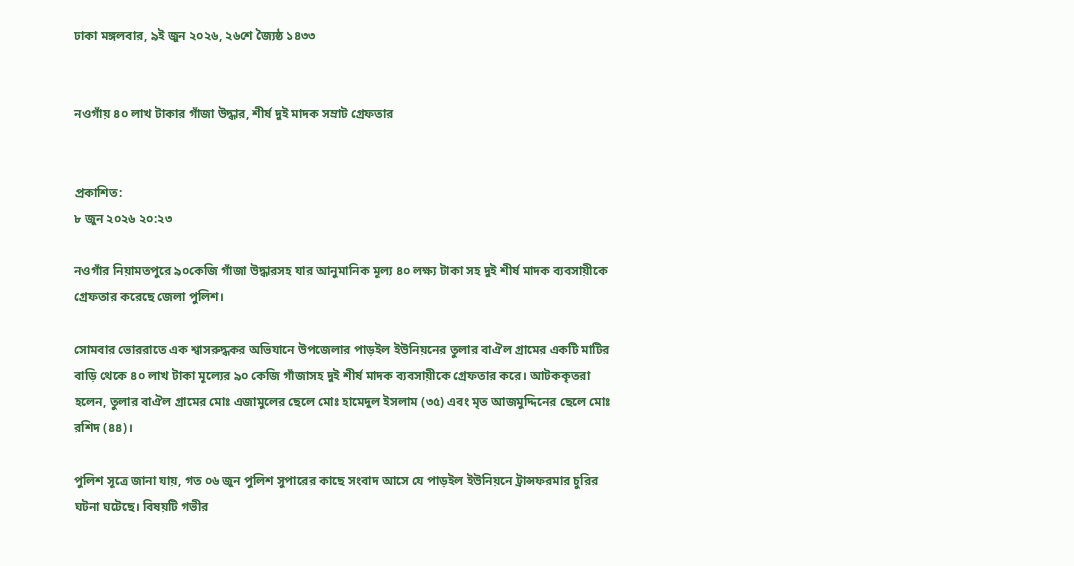ঢাকা মঙ্গলবার, ৯ই জুন ২০২৬, ২৬শে জ্যৈষ্ঠ ১৪৩৩


নওগাঁয় ৪০ লাখ টাকার গাঁজা উদ্ধার, শীর্ষ দুই মাদক সম্রাট গ্রেফতার


প্রকাশিত:
৮ জুন ২০২৬ ২০:২৩

নওগাঁর নিয়ামতপুরে ৯০কেজি গাঁজা উদ্ধারসহ যার আনুমানিক মূল্য ৪০ লক্ষ্য টাকা সহ দুই শীর্ষ মাদক ব্যবসায়ীকে গ্রেফতার করেছে জেলা পুলিশ।

সোমবার ভোররাতে এক শ্বাসরুদ্ধকর অভিযানে উপজেলার পাড়ইল ইউনিয়নের তুলার বাঐল গ্রামের একটি মাটির বাড়ি থেকে ৪০ লাখ টাকা মূল্যের ৯০ কেজি গাঁজাসহ দুই শীর্ষ মাদক ব্যবসায়ীকে গ্রেফতার করে। আটককৃতরা হলেন, তুলার বাঐল গ্রামের মোঃ এজামুলের ছেলে মোঃ হামেদুল ইসলাম (৩৫) এবং মৃত আজমুদ্দিনের ছেলে মোঃ রশিদ (৪৪)।

পুলিশ সূত্রে জানা যায়, গত ০৬ জুন পুলিশ সুপারের কাছে সংবাদ আসে যে পাড়ইল ইউনিয়নে ট্রান্সফরমার চুরির ঘটনা ঘটেছে। বিষয়টি গভীর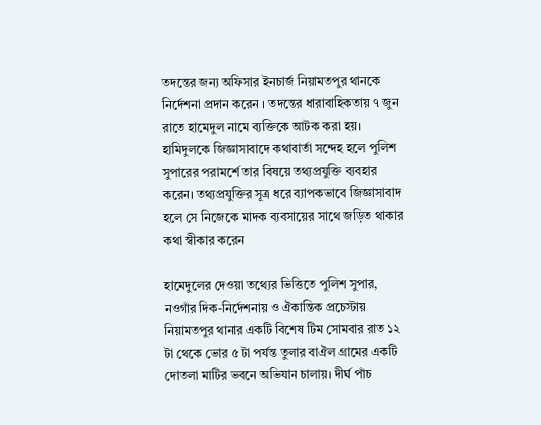তদন্তের জন্য অফিসার ইনচার্জ নিয়ামতপুর থানকে নির্দেশনা প্রদান করেন । তদন্তের ধারাবাহিকতায় ৭ জুন রাতে হামেদুল নামে ব্যক্তিকে আটক করা হয়। হামিদুলকে জিজ্ঞাসাবাদে কথাবার্তা সন্দেহ হলে পুলিশ সুপারের পরামর্শে তার বিষয়ে তথ্যপ্রযুক্তি ব্যবহার করেন। তথ্যপ্রযুক্তির সূত্র ধরে ব্যাপকভাবে জিজ্ঞাসাবাদ হলে সে নিজেকে মাদক ব্যবসায়ের সাথে জড়িত থাকার কথা স্বীকার করেন

হামেদুলের দেওয়া তথ্যের ভিত্তিতে পুলিশ সুপার, নওগাঁর দিক-নির্দেশনায় ও ঐকান্তিক প্রচেস্টায় নিয়ামতপুর থানার একটি বিশেষ টিম সোমবার রাত ১২ টা থেকে ভোর ৫ টা পর্যন্ত তুলার বাঐল গ্রামের একটি দোতলা মাটির ভবনে অভিযান চালায়। দীর্ঘ পাঁচ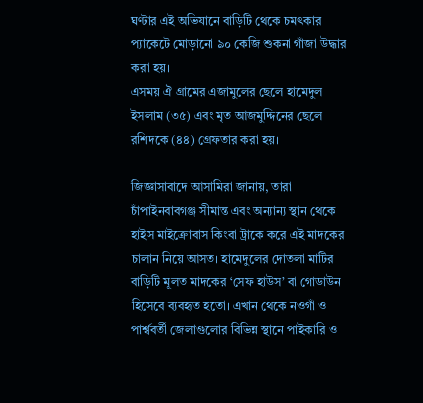ঘণ্টার এই অভিযানে বাড়িটি থেকে চমৎকার প্যাকেটে মোড়ানো ৯০ কেজি শুকনা গাঁজা উদ্ধার করা হয়।
এসময় ঐ গ্রামের এজামুলের ছেলে হামেদুল ইসলাম (৩৫) এবং মৃত আজমুদ্দিনের ছেলে রশিদকে (৪৪) গ্রেফতার করা হয়।

জিজ্ঞাসাবাদে আসামিরা জানায়, তারা চাঁপাইনবাবগঞ্জ সীমান্ত এবং অন্যান্য স্থান থেকে হাইস মাইক্রোবাস কিংবা ট্রাকে করে এই মাদকের চালান নিয়ে আসত। হামেদুলের দোতলা মাটির বাড়িটি মূলত মাদকের ‘সেফ হাউস’ বা গোডাউন হিসেবে ব্যবহৃত হতো। এখান থেকে নওগাঁ ও পার্শ্ববর্তী জেলাগুলোর বিভিন্ন স্থানে পাইকারি ও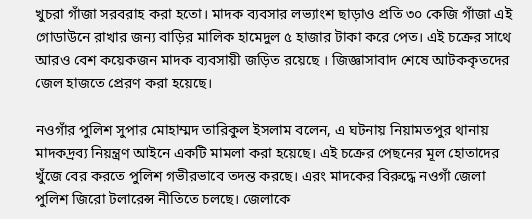খুচরা গাঁজা সরবরাহ করা হতো। মাদক ব্যবসার লভ্যাংশ ছাড়াও প্রতি ৩০ কেজি গাঁজা এই গোডাউনে রাখার জন্য বাড়ির মালিক হামেদুল ৫ হাজার টাকা করে পেত। এই চক্রের সাথে আরও বেশ কয়েকজন মাদক ব্যবসায়ী জড়িত রয়েছে । জিজ্ঞাসাবাদ শেষে আটককৃতদের জেল হাজতে প্রেরণ করা হয়েছে।

নওগাঁর পুলিশ সুপার মোহাম্মদ তারিকুল ইসলাম বলেন, এ ঘটনায় নিয়ামতপুর থানায় মাদকদ্রব্য নিয়ন্ত্রণ আইনে একটি মামলা করা হয়েছে। এই চক্রের পেছনের মূল হোতাদের খুঁজে বের করতে পুলিশ গভীরভাবে তদন্ত করছে। এরং মাদকের বিরুদ্ধে নওগাঁ জেলা পুলিশ জিরো টলারেন্স নীতিতে চলছে। জেলাকে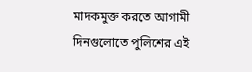মাদকমুক্ত করতে আগামী দিনগুলোতে পুলিশের এই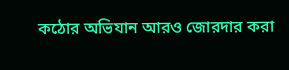কঠোর অভিযান আরও জোরদার করা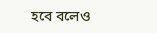হবে বলেও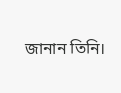জানান তিনি।